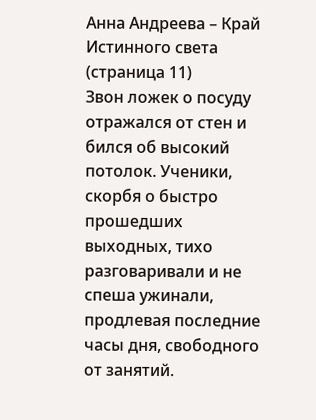Анна Андреева – Край Истинного света (страница 11)
Звон ложек о посуду отражался от стен и бился об высокий потолок. Ученики, скорбя о быстро прошедших выходных, тихо разговаривали и не спеша ужинали, продлевая последние часы дня, свободного от занятий.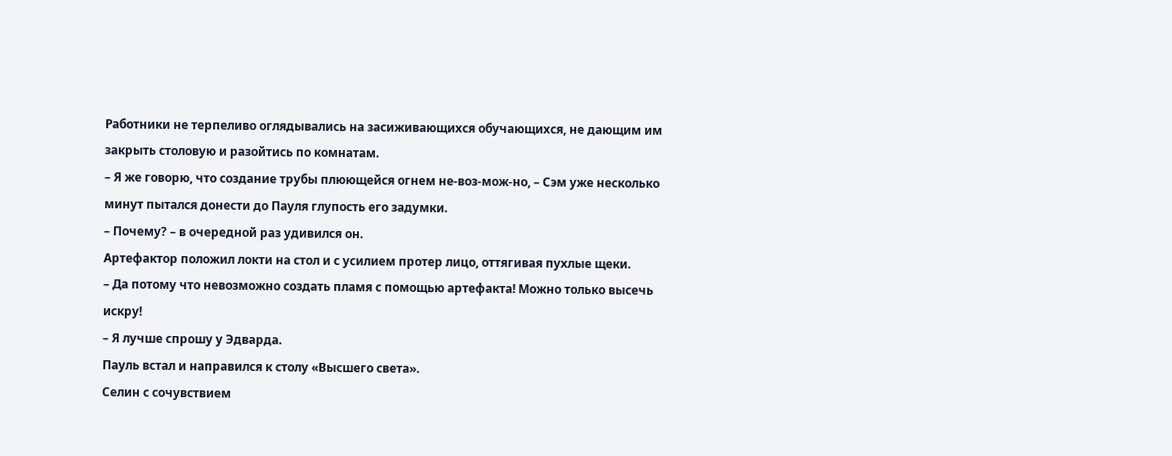Работники не терпеливо оглядывались на засиживающихся обучающихся, не дающим им закрыть столовую и разойтись по комнатам.
– Я же говорю, что создание трубы плюющейся огнем не-воз-мож-но, – Сэм уже несколько минут пытался донести до Пауля глупость его задумки.
– Почему? – в очередной раз удивился он.
Артефактор положил локти на стол и с усилием протер лицо, оттягивая пухлые щеки.
– Да потому что невозможно создать пламя с помощью артефакта! Можно только высечь искру!
– Я лучше спрошу у Эдварда.
Пауль встал и направился к столу «Высшего света».
Селин с сочувствием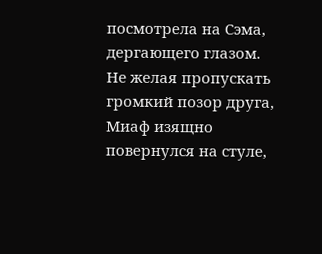посмотрела на Сэма, дергающего глазом.
Не желая пропускать громкий позор друга, Миаф изящно повернулся на стуле,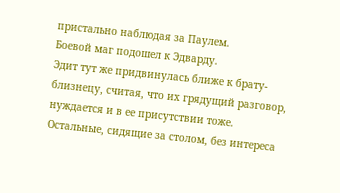пристально наблюдая за Паулем.
Боевой маг подошел к Эдварду.
Эдит тут же придвинулась ближе к брату-близнецу, считая, что их грядущий разговор, нуждается и в ее присутствии тоже.
Остальные, сидящие за столом, без интереса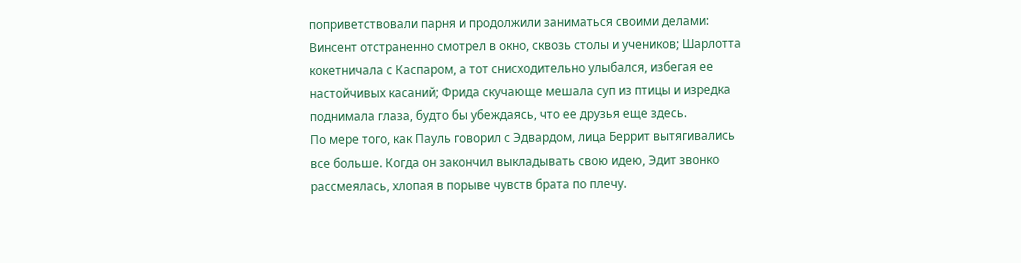поприветствовали парня и продолжили заниматься своими делами: Винсент отстраненно смотрел в окно, сквозь столы и учеников; Шарлотта кокетничала с Каспаром, а тот снисходительно улыбался, избегая ее настойчивых касаний; Фрида скучающе мешала суп из птицы и изредка поднимала глаза, будто бы убеждаясь, что ее друзья еще здесь.
По мере того, как Пауль говорил с Эдвардом, лица Беррит вытягивались все больше. Когда он закончил выкладывать свою идею, Эдит звонко рассмеялась, хлопая в порыве чувств брата по плечу.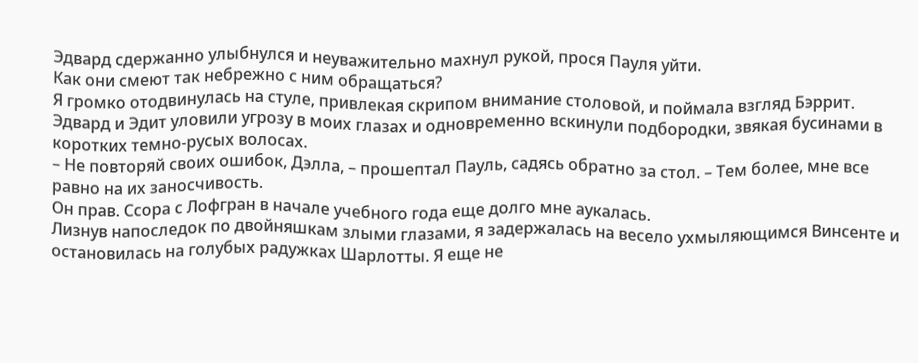Эдвард сдержанно улыбнулся и неуважительно махнул рукой, прося Пауля уйти.
Как они смеют так небрежно с ним обращаться?
Я громко отодвинулась на стуле, привлекая скрипом внимание столовой, и поймала взгляд Бэррит. Эдвард и Эдит уловили угрозу в моих глазах и одновременно вскинули подбородки, звякая бусинами в коротких темно-русых волосах.
– Не повторяй своих ошибок, Дэлла, – прошептал Пауль, садясь обратно за стол. – Тем более, мне все равно на их заносчивость.
Он прав. Ссора с Лофгран в начале учебного года еще долго мне аукалась.
Лизнув напоследок по двойняшкам злыми глазами, я задержалась на весело ухмыляющимся Винсенте и остановилась на голубых радужках Шарлотты. Я еще не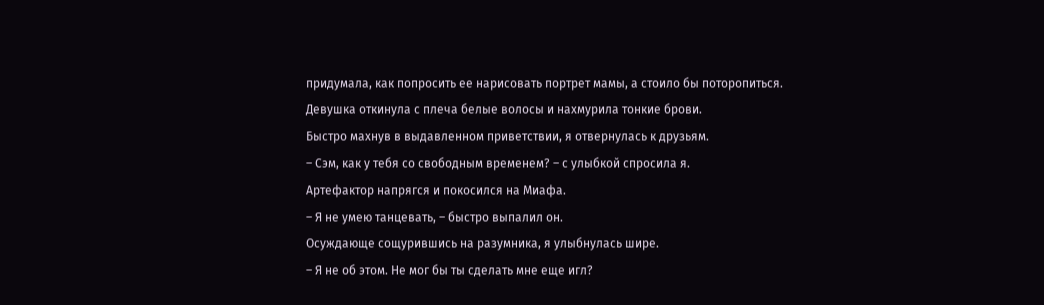придумала, как попросить ее нарисовать портрет мамы, а стоило бы поторопиться.
Девушка откинула с плеча белые волосы и нахмурила тонкие брови.
Быстро махнув в выдавленном приветствии, я отвернулась к друзьям.
– Сэм, как у тебя со свободным временем? – с улыбкой спросила я.
Артефактор напрягся и покосился на Миафа.
– Я не умею танцевать, – быстро выпалил он.
Осуждающе сощурившись на разумника, я улыбнулась шире.
– Я не об этом. Не мог бы ты сделать мне еще игл?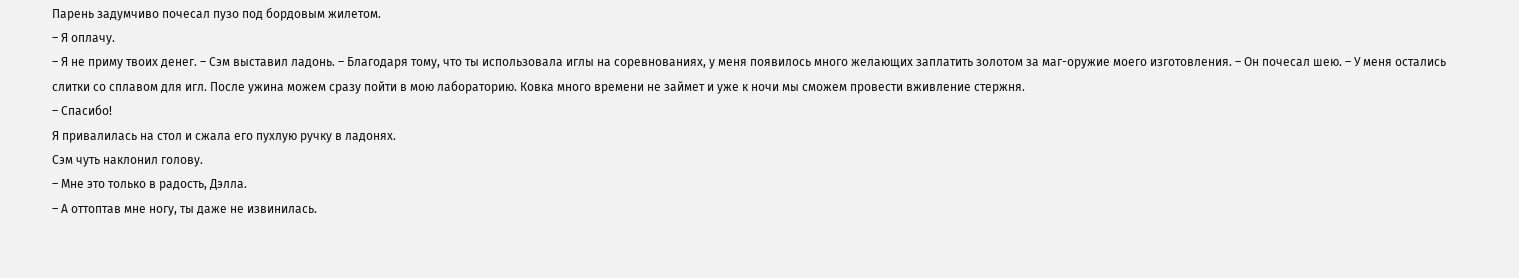Парень задумчиво почесал пузо под бордовым жилетом.
– Я оплачу.
– Я не приму твоих денег. – Сэм выставил ладонь. – Благодаря тому, что ты использовала иглы на соревнованиях, у меня появилось много желающих заплатить золотом за маг-оружие моего изготовления. – Он почесал шею. – У меня остались слитки со сплавом для игл. После ужина можем сразу пойти в мою лабораторию. Ковка много времени не займет и уже к ночи мы сможем провести вживление стержня.
– Спасибо!
Я привалилась на стол и сжала его пухлую ручку в ладонях.
Сэм чуть наклонил голову.
– Мне это только в радость, Дэлла.
– А оттоптав мне ногу, ты даже не извинилась.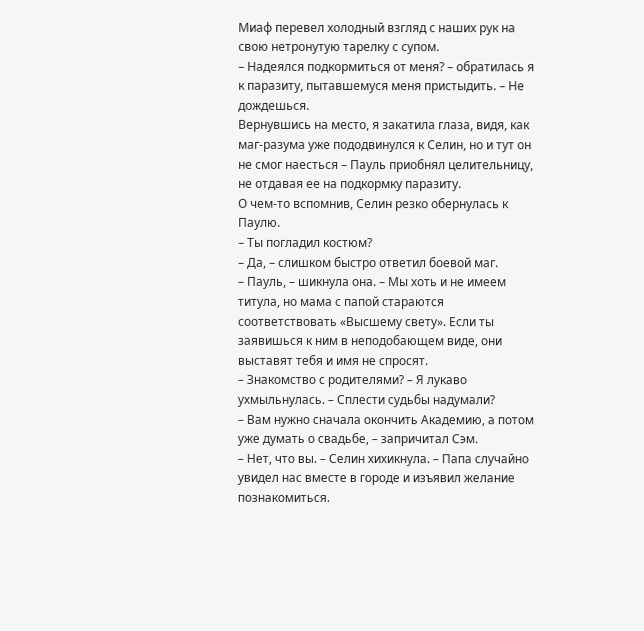Миаф перевел холодный взгляд с наших рук на свою нетронутую тарелку с супом.
– Надеялся подкормиться от меня? – обратилась я к паразиту, пытавшемуся меня пристыдить. – Не дождешься.
Вернувшись на место, я закатила глаза, видя, как маг-разума уже пододвинулся к Селин, но и тут он не смог наесться – Пауль приобнял целительницу, не отдавая ее на подкормку паразиту.
О чем-то вспомнив, Селин резко обернулась к Паулю.
– Ты погладил костюм?
– Да, – слишком быстро ответил боевой маг.
– Пауль, – шикнула она. – Мы хоть и не имеем титула, но мама с папой стараются соответствовать «Высшему свету». Если ты заявишься к ним в неподобающем виде, они выставят тебя и имя не спросят.
– Знакомство с родителями? – Я лукаво ухмыльнулась. – Сплести судьбы надумали?
– Вам нужно сначала окончить Академию, а потом уже думать о свадьбе, – запричитал Сэм.
– Нет, что вы. – Селин хихикнула. – Папа случайно увидел нас вместе в городе и изъявил желание познакомиться.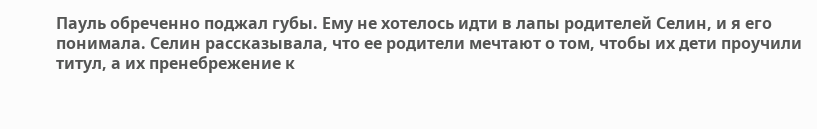Пауль обреченно поджал губы. Ему не хотелось идти в лапы родителей Селин, и я его понимала. Селин рассказывала, что ее родители мечтают о том, чтобы их дети проучили титул, а их пренебрежение к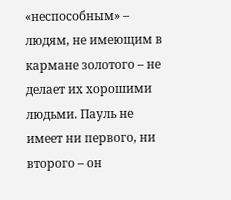«неспособным» – людям, не имеющим в кармане золотого – не делает их хорошими людьми. Пауль не имеет ни первого, ни второго – он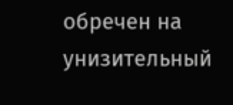обречен на унизительный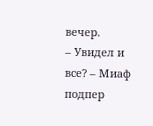вечер.
– Увидел и все? – Миаф подпер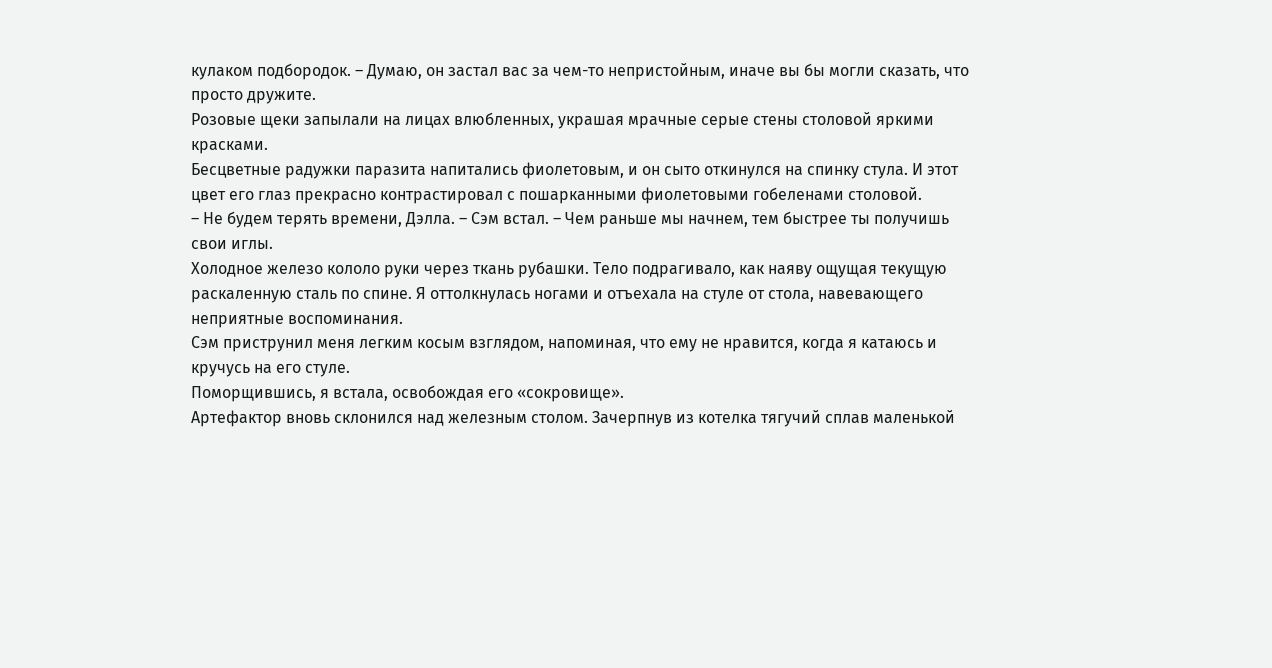кулаком подбородок. – Думаю, он застал вас за чем-то непристойным, иначе вы бы могли сказать, что просто дружите.
Розовые щеки запылали на лицах влюбленных, украшая мрачные серые стены столовой яркими красками.
Бесцветные радужки паразита напитались фиолетовым, и он сыто откинулся на спинку стула. И этот цвет его глаз прекрасно контрастировал с пошарканными фиолетовыми гобеленами столовой.
– Не будем терять времени, Дэлла. – Сэм встал. – Чем раньше мы начнем, тем быстрее ты получишь свои иглы.
Холодное железо кололо руки через ткань рубашки. Тело подрагивало, как наяву ощущая текущую раскаленную сталь по спине. Я оттолкнулась ногами и отъехала на стуле от стола, навевающего неприятные воспоминания.
Сэм приструнил меня легким косым взглядом, напоминая, что ему не нравится, когда я катаюсь и кручусь на его стуле.
Поморщившись, я встала, освобождая его «сокровище».
Артефактор вновь склонился над железным столом. Зачерпнув из котелка тягучий сплав маленькой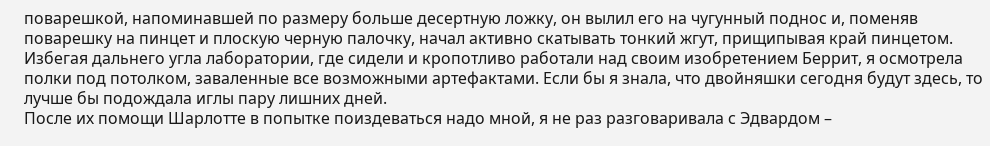поварешкой, напоминавшей по размеру больше десертную ложку, он вылил его на чугунный поднос и, поменяв поварешку на пинцет и плоскую черную палочку, начал активно скатывать тонкий жгут, прищипывая край пинцетом.
Избегая дальнего угла лаборатории, где сидели и кропотливо работали над своим изобретением Беррит, я осмотрела полки под потолком, заваленные все возможными артефактами. Если бы я знала, что двойняшки сегодня будут здесь, то лучше бы подождала иглы пару лишних дней.
После их помощи Шарлотте в попытке поиздеваться надо мной, я не раз разговаривала с Эдвардом –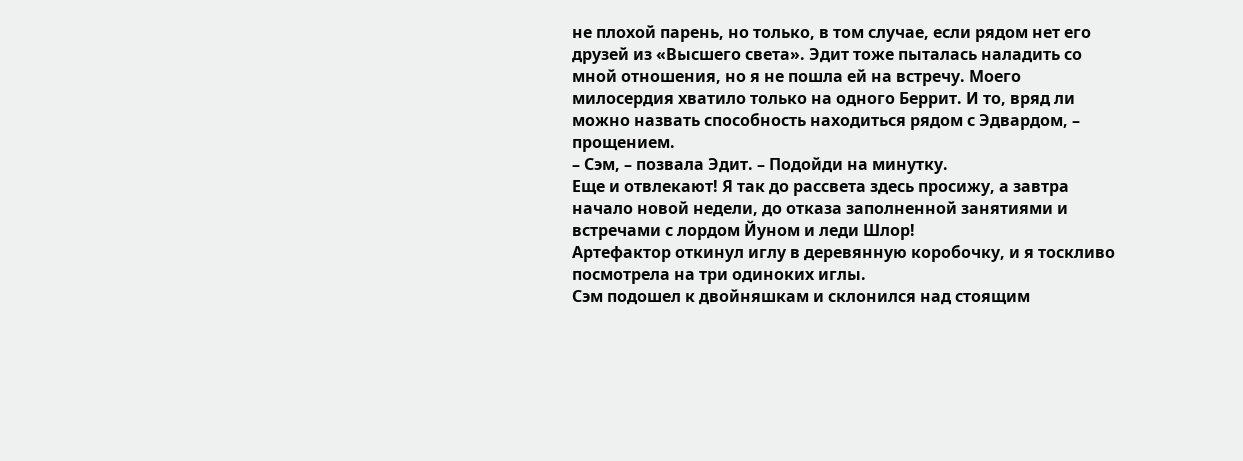не плохой парень, но только, в том случае, если рядом нет его друзей из «Высшего света». Эдит тоже пыталась наладить со мной отношения, но я не пошла ей на встречу. Моего милосердия хватило только на одного Беррит. И то, вряд ли можно назвать способность находиться рядом с Эдвардом, – прощением.
– Сэм, – позвала Эдит. – Подойди на минутку.
Еще и отвлекают! Я так до рассвета здесь просижу, а завтра начало новой недели, до отказа заполненной занятиями и встречами с лордом Йуном и леди Шлор!
Артефактор откинул иглу в деревянную коробочку, и я тоскливо посмотрела на три одиноких иглы.
Сэм подошел к двойняшкам и склонился над стоящим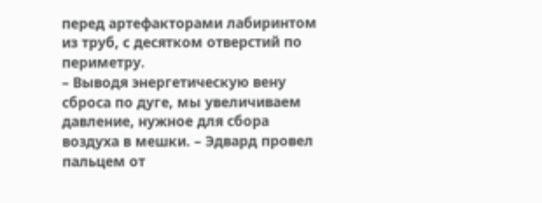перед артефакторами лабиринтом из труб, с десятком отверстий по периметру.
– Выводя энергетическую вену сброса по дуге, мы увеличиваем давление, нужное для сбора воздуха в мешки. – Эдвард провел пальцем от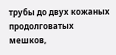трубы до двух кожаных продолговатых мешков,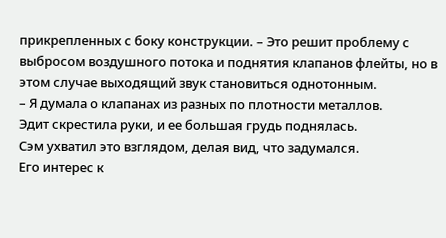прикрепленных с боку конструкции. – Это решит проблему с выбросом воздушного потока и поднятия клапанов флейты, но в этом случае выходящий звук становиться однотонным.
– Я думала о клапанах из разных по плотности металлов.
Эдит скрестила руки, и ее большая грудь поднялась.
Сэм ухватил это взглядом, делая вид, что задумался.
Его интерес к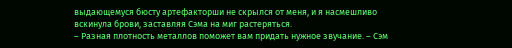выдающемуся бюсту артефакторши не скрылся от меня, и я насмешливо вскинула брови, заставляя Сэма на миг растеряться.
– Разная плотность металлов поможет вам придать нужное звучание. – Сэм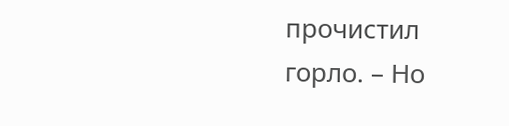прочистил горло. – Но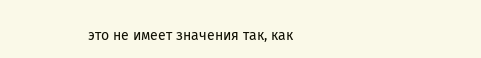это не имеет значения так, как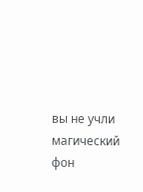вы не учли магический фон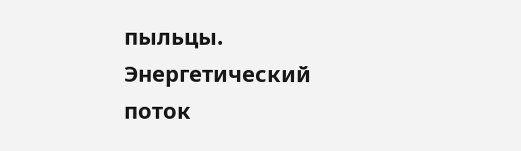пыльцы. Энергетический поток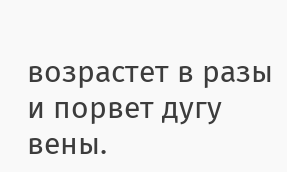возрастет в разы и порвет дугу вены.